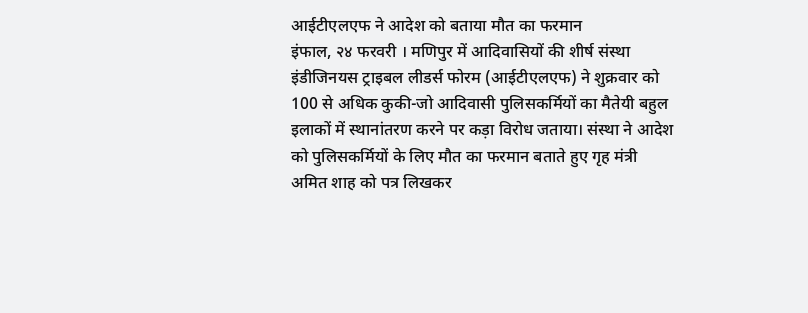आईटीएलएफ ने आदेश को बताया मौत का फरमान
इंफाल, २४ फरवरी । मणिपुर में आदिवासियों की शीर्ष संस्था इंडीजिनयस ट्राइबल लीडर्स फोरम (आईटीएलएफ) ने शुक्रवार को 100 से अधिक कुकी-जो आदिवासी पुलिसकर्मियों का मैतेयी बहुल इलाकों में स्थानांतरण करने पर कड़ा विरोध जताया। संस्था ने आदेश को पुलिसकर्मियों के लिए मौत का फरमान बताते हुए गृह मंत्री अमित शाह को पत्र लिखकर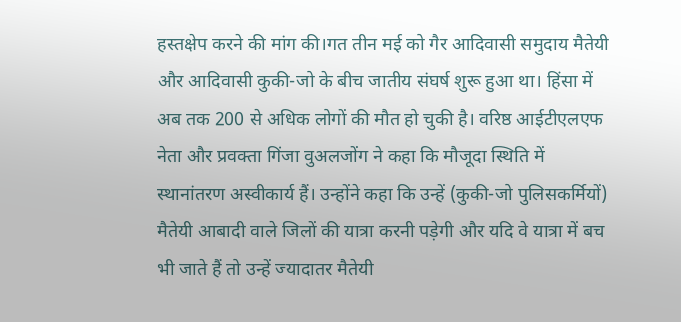हस्तक्षेप करने की मांग की।गत तीन मई को गैर आदिवासी समुदाय मैतेयी और आदिवासी कुकी-जो के बीच जातीय संघर्ष शुरू हुआ था। हिंसा में अब तक 200 से अधिक लोगों की मौत हो चुकी है। वरिष्ठ आईटीएलएफ नेता और प्रवक्ता गिंजा वुअलजोंग ने कहा कि मौजूदा स्थिति में स्थानांतरण अस्वीकार्य हैं। उन्होंने कहा कि उन्हें (कुकी-जो पुलिसकर्मियों) मैतेयी आबादी वाले जिलों की यात्रा करनी पड़ेगी और यदि वे यात्रा में बच भी जाते हैं तो उन्हें ज्यादातर मैतेयी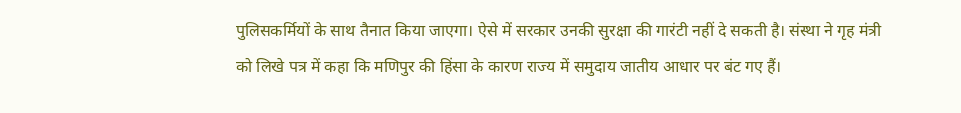पुलिसकर्मियों के साथ तैनात किया जाएगा। ऐसे में सरकार उनकी सुरक्षा की गारंटी नहीं दे सकती है। संस्था ने गृह मंत्री को लिखे पत्र में कहा कि मणिपुर की हिंसा के कारण राज्य में समुदाय जातीय आधार पर बंट गए हैं।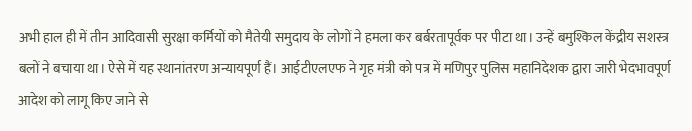अभी हाल ही में तीन आदिवासी सुरक्षा कर्मियों को मैतेयी समुदाय के लोगों ने हमला कर बर्बरतापूर्वक पर पीटा था। उन्हें बमुश्किल केंद्रीय सशस्त्र बलों ने बचाया था। ऐसे में यह स्थानांतरण अन्यायपूर्ण हैं। आईटीएलएफ ने गृह मंत्री को पत्र में मणिपुर पुलिस महानिदेशक द्वारा जारी भेदभावपूर्ण आदेश को लागू किए जाने से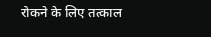रोकने के लिए तत्काल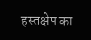हस्तक्षेप का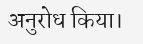अनुरोध किया।